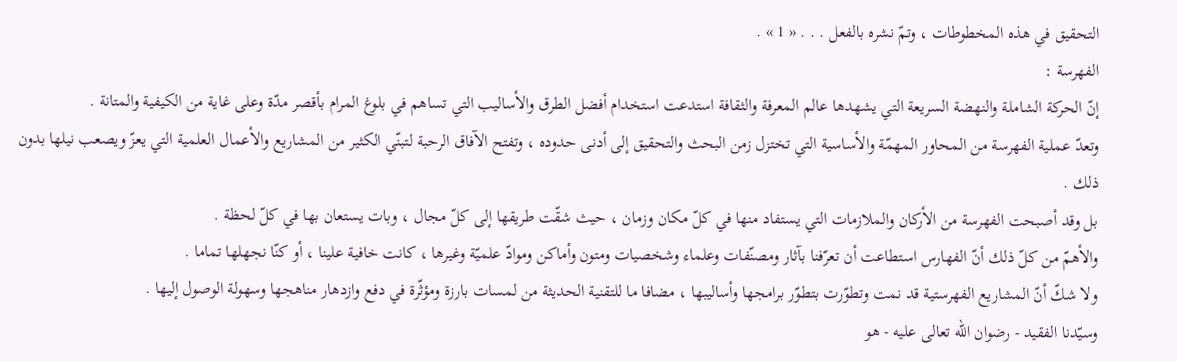التحقيق في هذه المخطوطات ، وتمّ نشره بالفعل . . . « 1 » .
الفهرسة :
إنّ الحركة الشاملة والنهضة السريعة التي يشهدها عالم المعرفة والثقافة استدعت استخدام أفضل الطرق والأساليب التي تساهم في بلوغ المرام بأقصر مدّة وعلى غاية من الكيفية والمتانة .
وتعدّ عملية الفهرسة من المحاور المهمّة والأساسية التي تختزل زمن البحث والتحقيق إلى أدنى حدوده ، وتفتح الآفاق الرحبة لتبنّي الكثير من المشاريع والأعمال العلمية التي يعزّ ويصعب نيلها بدون ذلك .
بل وقد أصبحت الفهرسة من الأركان والملازمات التي يستفاد منها في كلّ مكان وزمان ، حيث شقّت طريقها إلى كلّ مجال ، وبات يستعان بها في كلّ لحظة .
والأهمّ من كلّ ذلك أنّ الفهارس استطاعت أن تعرّفنا بآثار ومصنّفات وعلماء وشخصيات ومتون وأماكن وموادّ علميّة وغيرها ، كانت خافية علينا ، أو كنّا نجهلها تماما .
ولا شكّ أنّ المشاريع الفهرستية قد نمت وتطوّرت بتطوّر برامجها وأساليبها ، مضافا ما للتقنية الحديثة من لمسات بارزة ومؤثّرة في دفع وازدهار مناهجها وسهولة الوصول إليها .
وسيّدنا الفقيد - رضوان اللّه تعالى عليه - هو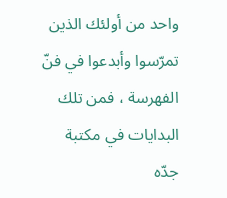واحد من أولئك الذين تمرّسوا وأبدعوا في فنّ الفهرسة ، فمن تلك البدايات في مكتبة جدّه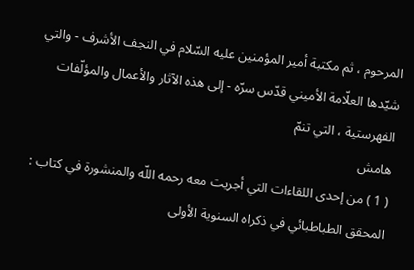المرحوم ، ثم مكتبة أمير المؤمنين عليه السّلام في النجف الأشرف - والتي شيّدها العلّامة الأميني قدّس سرّه - إلى هذه الآثار والأعمال والمؤلّفات الفهرستية ، التي تنمّ
هامش
( 1 ) من إحدى اللقاءات التي أجريت معه رحمه اللّه والمنشورة في كتاب : المحقق الطباطبائي في ذكراه السنوية الأولى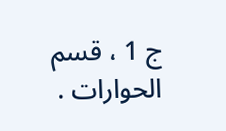ج 1 ، قسم الحوارات .